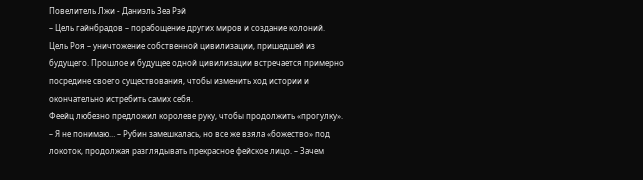Повелитель Лжи - Даниэль Зеа Рэй
– Цель гайнбрадов – порабощение других миров и создание колоний. Цель Роя – уничтожение собственной цивилизации, пришедшей из будущего. Прошлое и будущее одной цивилизации встречается примерно посредине своего существования, чтобы изменить ход истории и окончательно истребить самих себя.
Феейц любезно предложил королеве руку, чтобы продолжить «прогулку».
– Я не понимаю… – Рубин замешкалась, но все же взяла «божество» под локоток, продолжая разглядывать прекрасное фейское лицо. – Зачем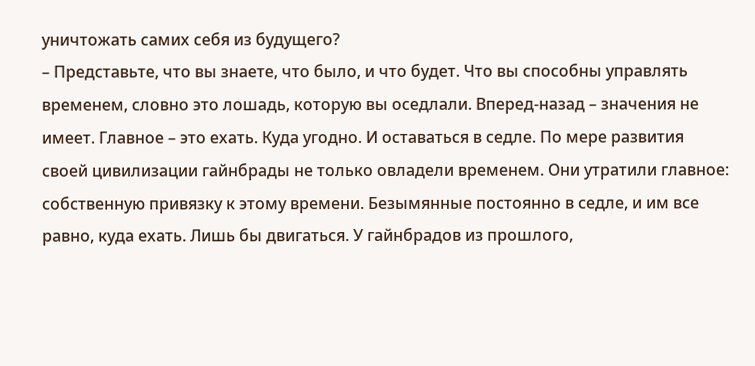уничтожать самих себя из будущего?
– Представьте, что вы знаете, что было, и что будет. Что вы способны управлять временем, словно это лошадь, которую вы оседлали. Вперед-назад – значения не имеет. Главное – это ехать. Куда угодно. И оставаться в седле. По мере развития своей цивилизации гайнбрады не только овладели временем. Они утратили главное: собственную привязку к этому времени. Безымянные постоянно в седле, и им все равно, куда ехать. Лишь бы двигаться. У гайнбрадов из прошлого,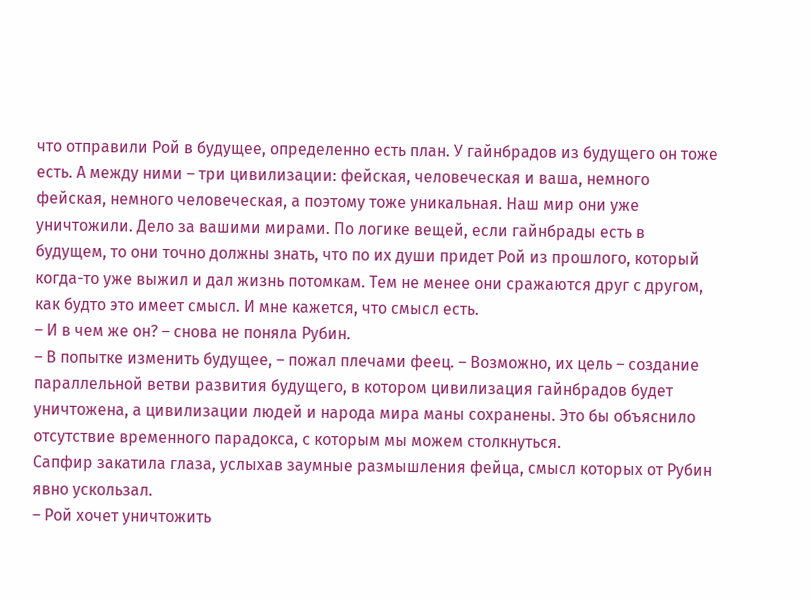что отправили Рой в будущее, определенно есть план. У гайнбрадов из будущего он тоже есть. А между ними – три цивилизации: фейская, человеческая и ваша, немного фейская, немного человеческая, а поэтому тоже уникальная. Наш мир они уже уничтожили. Дело за вашими мирами. По логике вещей, если гайнбрады есть в будущем, то они точно должны знать, что по их души придет Рой из прошлого, который когда-то уже выжил и дал жизнь потомкам. Тем не менее они сражаются друг с другом, как будто это имеет смысл. И мне кажется, что смысл есть.
– И в чем же он? – снова не поняла Рубин.
– В попытке изменить будущее, – пожал плечами феец. – Возможно, их цель – создание параллельной ветви развития будущего, в котором цивилизация гайнбрадов будет уничтожена, а цивилизации людей и народа мира маны сохранены. Это бы объяснило отсутствие временного парадокса, с которым мы можем столкнуться.
Сапфир закатила глаза, услыхав заумные размышления фейца, смысл которых от Рубин явно ускользал.
– Рой хочет уничтожить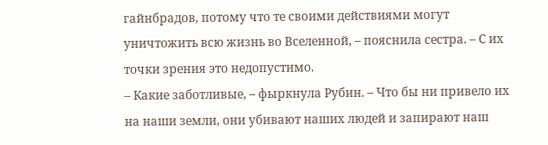гайнбрадов, потому что те своими действиями могут уничтожить всю жизнь во Вселенной, – пояснила сестра. – С их точки зрения это недопустимо.
– Какие заботливые, – фыркнула Рубин. – Что бы ни привело их на наши земли, они убивают наших людей и запирают наш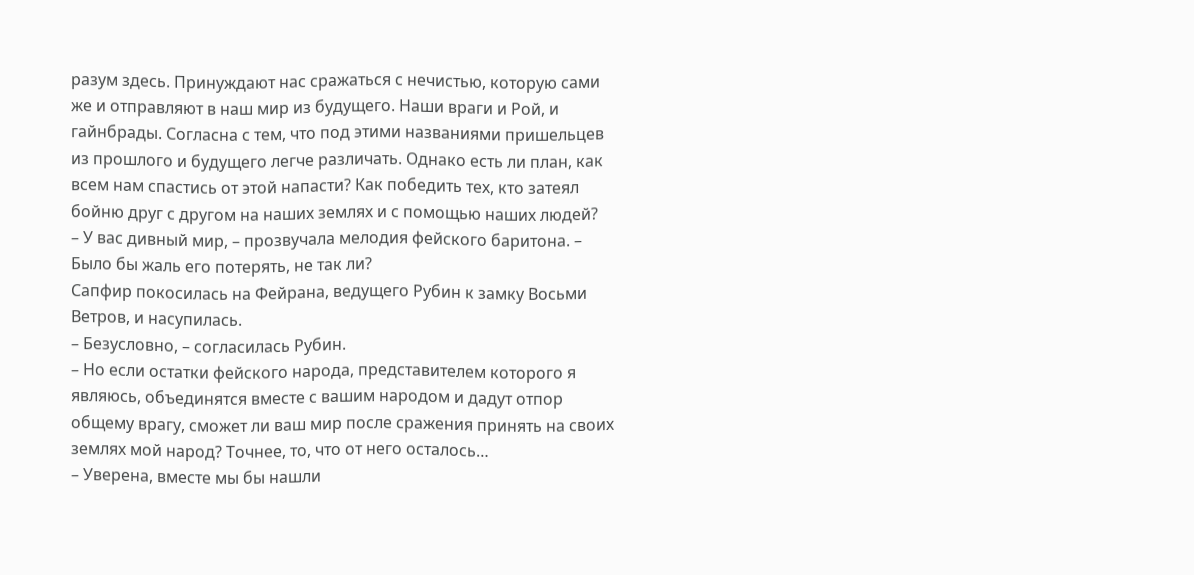разум здесь. Принуждают нас сражаться с нечистью, которую сами же и отправляют в наш мир из будущего. Наши враги и Рой, и гайнбрады. Согласна с тем, что под этими названиями пришельцев из прошлого и будущего легче различать. Однако есть ли план, как всем нам спастись от этой напасти? Как победить тех, кто затеял бойню друг с другом на наших землях и с помощью наших людей?
– У вас дивный мир, – прозвучала мелодия фейского баритона. – Было бы жаль его потерять, не так ли?
Сапфир покосилась на Фейрана, ведущего Рубин к замку Восьми Ветров, и насупилась.
– Безусловно, – согласилась Рубин.
– Но если остатки фейского народа, представителем которого я являюсь, объединятся вместе с вашим народом и дадут отпор общему врагу, сможет ли ваш мир после сражения принять на своих землях мой народ? Точнее, то, что от него осталось…
– Уверена, вместе мы бы нашли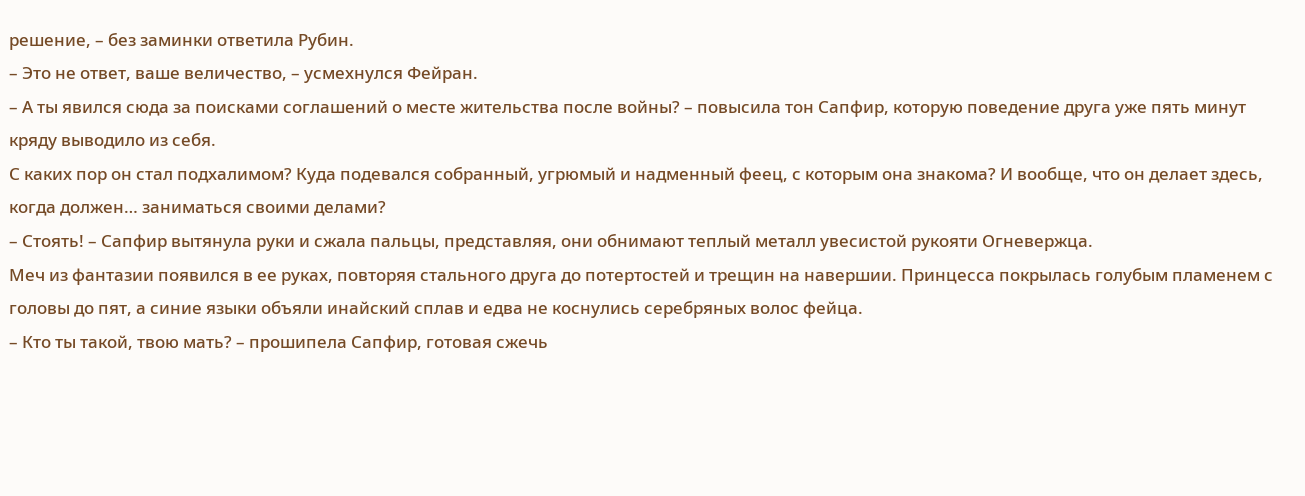решение, – без заминки ответила Рубин.
– Это не ответ, ваше величество, – усмехнулся Фейран.
– А ты явился сюда за поисками соглашений о месте жительства после войны? – повысила тон Сапфир, которую поведение друга уже пять минут кряду выводило из себя.
С каких пор он стал подхалимом? Куда подевался собранный, угрюмый и надменный феец, с которым она знакома? И вообще, что он делает здесь, когда должен… заниматься своими делами?
– Стоять! – Сапфир вытянула руки и сжала пальцы, представляя, они обнимают теплый металл увесистой рукояти Огневержца.
Меч из фантазии появился в ее руках, повторяя стального друга до потертостей и трещин на навершии. Принцесса покрылась голубым пламенем с головы до пят, а синие языки объяли инайский сплав и едва не коснулись серебряных волос фейца.
– Кто ты такой, твою мать? – прошипела Сапфир, готовая сжечь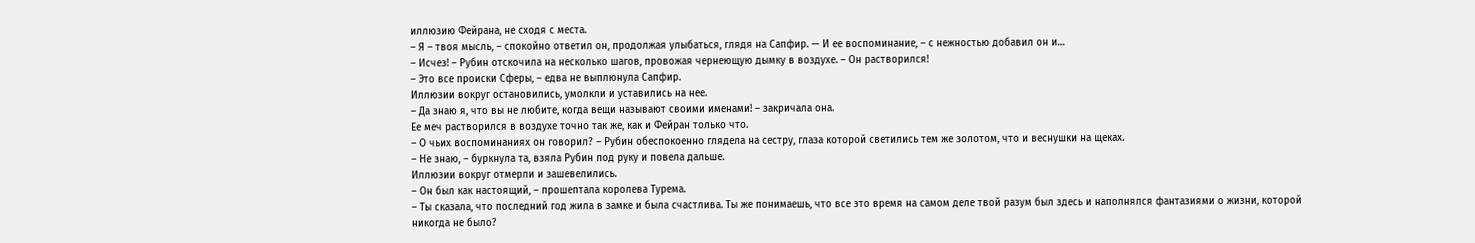иллюзию Фейрана, не сходя с места.
– Я – твоя мысль, – спокойно ответил он, продолжая улыбаться, глядя на Сапфир. — И ее воспоминание, – с нежностью добавил он и…
– Исчез! – Рубин отскочила на несколько шагов, провожая чернеющую дымку в воздухе. – Он растворился!
– Это все происки Сферы, – едва не выплюнула Сапфир.
Иллюзии вокруг остановились, умолкли и уставились на нее.
– Да знаю я, что вы не любите, когда вещи называют своими именами! – закричала она.
Ее меч растворился в воздухе точно так же, как и Фейран только что.
– О чьих воспоминаниях он говорил? – Рубин обеспокоенно глядела на сестру, глаза которой светились тем же золотом, что и веснушки на щеках.
– Не знаю, – буркнула та, взяла Рубин под руку и повела дальше.
Иллюзии вокруг отмерли и зашевелились.
– Он был как настоящий, – прошептала королева Турема.
– Ты сказала, что последний год жила в замке и была счастлива. Ты же понимаешь, что все это время на самом деле твой разум был здесь и наполнялся фантазиями о жизни, которой никогда не было?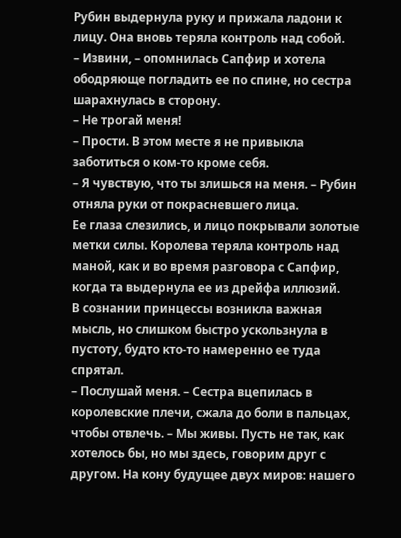Рубин выдернула руку и прижала ладони к лицу. Она вновь теряла контроль над собой.
– Извини, – опомнилась Сапфир и хотела ободряюще погладить ее по спине, но сестра шарахнулась в сторону.
– Не трогай меня!
– Прости. В этом месте я не привыкла заботиться о ком-то кроме себя.
– Я чувствую, что ты злишься на меня. – Рубин отняла руки от покрасневшего лица.
Ее глаза слезились, и лицо покрывали золотые метки силы. Королева теряла контроль над маной, как и во время разговора с Сапфир, когда та выдернула ее из дрейфа иллюзий.
В сознании принцессы возникла важная мысль, но слишком быстро ускользнула в пустоту, будто кто-то намеренно ее туда спрятал.
– Послушай меня. – Сестра вцепилась в королевские плечи, сжала до боли в пальцах, чтобы отвлечь. – Мы живы. Пусть не так, как хотелось бы, но мы здесь, говорим друг с другом. На кону будущее двух миров: нашего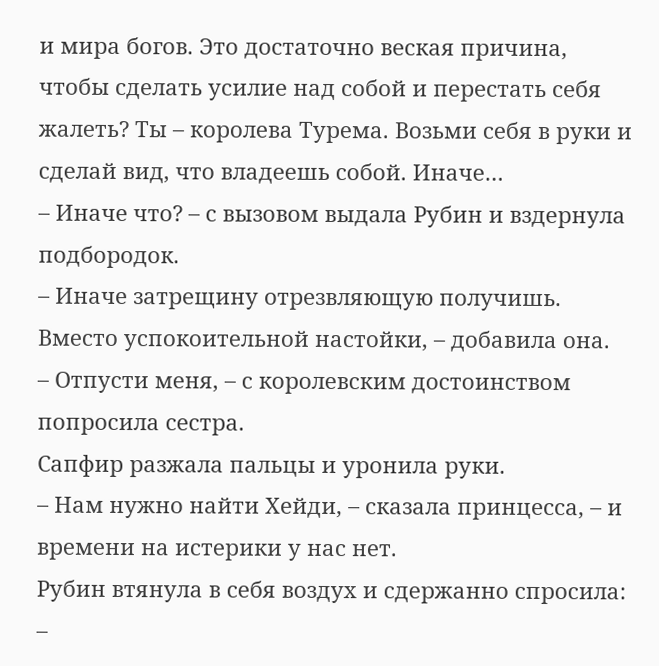и мира богов. Это достаточно веская причина, чтобы сделать усилие над собой и перестать себя жалеть? Ты – королева Турема. Возьми себя в руки и сделай вид, что владеешь собой. Иначе…
– Иначе что? – с вызовом выдала Рубин и вздернула подбородок.
– Иначе затрещину отрезвляющую получишь. Вместо успокоительной настойки, – добавила она.
– Отпусти меня, – с королевским достоинством попросила сестра.
Сапфир разжала пальцы и уронила руки.
– Нам нужно найти Хейди, – сказала принцесса, – и времени на истерики у нас нет.
Рубин втянула в себя воздух и сдержанно спросила:
–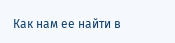Как нам ее найти в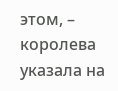этом, – королева указала на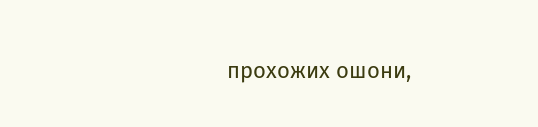прохожих ошони,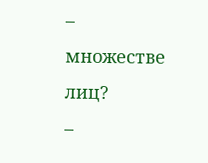– множестве лиц?
–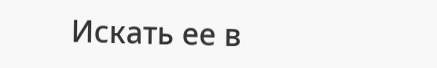Искать ее в